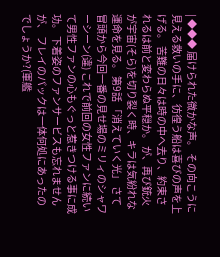| ◆◆◆ 届けられた微かな声。 その向こうに見える救いの手に、彷徨う船は喜びの声を上げる。 苦難の日々は時の中へ去り、約束されるは前と変わらぬ平穏か。 が、再び銃火が宇宙(そら)を切り裂く時、キラは気紛れな運命を見る。 第9話 「消えていく光」 さて冒頭から今回一番の見せ場のミリィのシャワーシーン(違) これで前回の女性ファンに続いて男性ファンの心もぐっと惹きつける事に成功。 下着姿のファンサービスも忘れませんが、 フレイのパックは一体何処にあったのでしょうか?(軍艦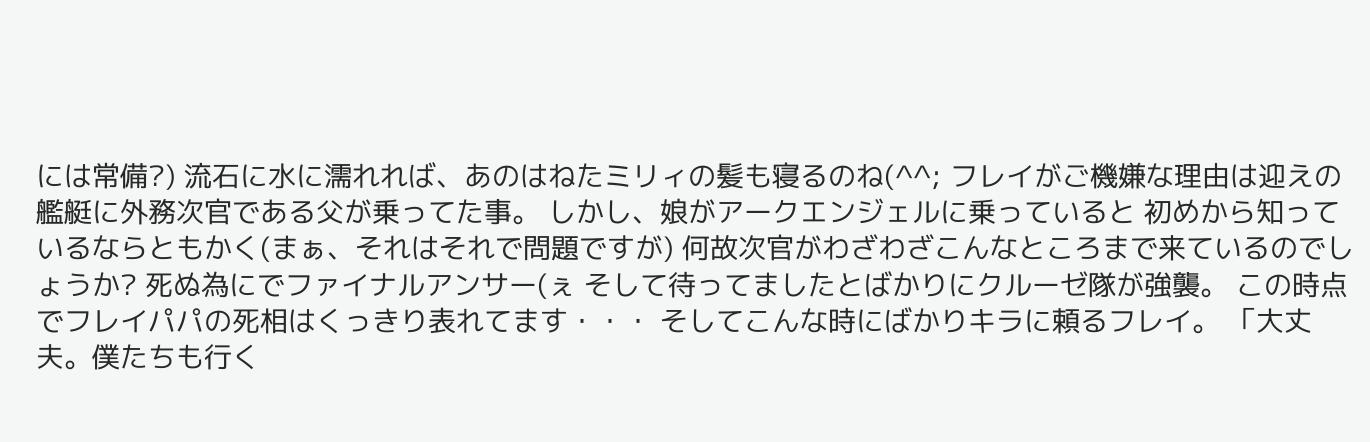には常備?) 流石に水に濡れれば、あのはねたミリィの髪も寝るのね(^^; フレイがご機嫌な理由は迎えの艦艇に外務次官である父が乗ってた事。 しかし、娘がアークエンジェルに乗っていると 初めから知っているならともかく(まぁ、それはそれで問題ですが) 何故次官がわざわざこんなところまで来ているのでしょうか? 死ぬ為にでファイナルアンサー(ぇ そして待ってましたとばかりにクルーゼ隊が強襲。 この時点でフレイパパの死相はくっきり表れてます・・・ そしてこんな時にばかりキラに頼るフレイ。 「大丈夫。僕たちも行く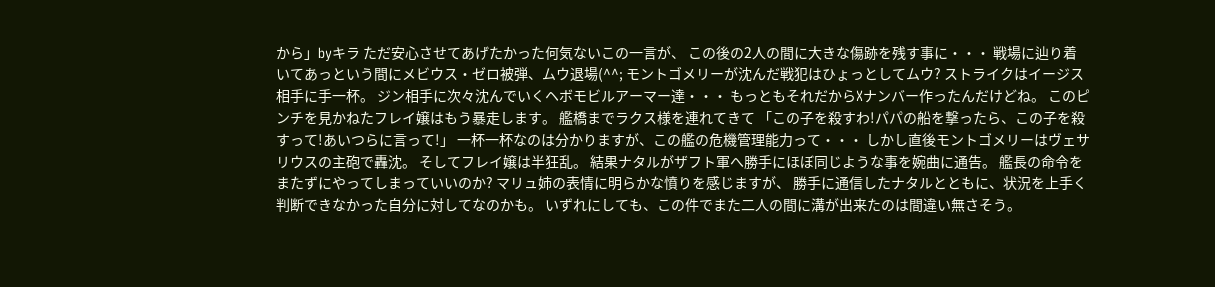から」byキラ ただ安心させてあげたかった何気ないこの一言が、 この後の2人の間に大きな傷跡を残す事に・・・ 戦場に辿り着いてあっという間にメビウス・ゼロ被弾、ムウ退場(^^; モントゴメリーが沈んだ戦犯はひょっとしてムウ? ストライクはイージス相手に手一杯。 ジン相手に次々沈んでいくヘボモビルアーマー達・・・ もっともそれだからXナンバー作ったんだけどね。 このピンチを見かねたフレイ嬢はもう暴走します。 艦橋までラクス様を連れてきて 「この子を殺すわ!パパの船を撃ったら、この子を殺すって!あいつらに言って!」 一杯一杯なのは分かりますが、この艦の危機管理能力って・・・ しかし直後モントゴメリーはヴェサリウスの主砲で轟沈。 そしてフレイ嬢は半狂乱。 結果ナタルがザフト軍へ勝手にほぼ同じような事を婉曲に通告。 艦長の命令をまたずにやってしまっていいのか? マリュ姉の表情に明らかな憤りを感じますが、 勝手に通信したナタルとともに、状況を上手く判断できなかった自分に対してなのかも。 いずれにしても、この件でまた二人の間に溝が出来たのは間違い無さそう。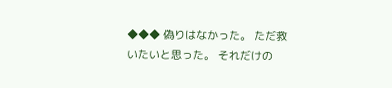◆◆◆ 偽りはなかった。 ただ救いたいと思った。 それだけの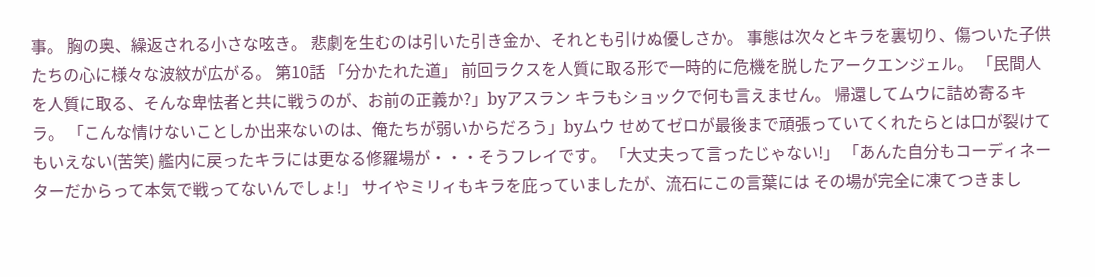事。 胸の奥、繰返される小さな呟き。 悲劇を生むのは引いた引き金か、それとも引けぬ優しさか。 事態は次々とキラを裏切り、傷ついた子供たちの心に様々な波紋が広がる。 第10話 「分かたれた道」 前回ラクスを人質に取る形で一時的に危機を脱したアークエンジェル。 「民間人を人質に取る、そんな卑怯者と共に戦うのが、お前の正義か?」byアスラン キラもショックで何も言えません。 帰還してムウに詰め寄るキラ。 「こんな情けないことしか出来ないのは、俺たちが弱いからだろう」byムウ せめてゼロが最後まで頑張っていてくれたらとは口が裂けてもいえない(苦笑) 艦内に戻ったキラには更なる修羅場が・・・そうフレイです。 「大丈夫って言ったじゃない!」 「あんた自分もコーディネーターだからって本気で戦ってないんでしょ!」 サイやミリィもキラを庇っていましたが、流石にこの言葉には その場が完全に凍てつきまし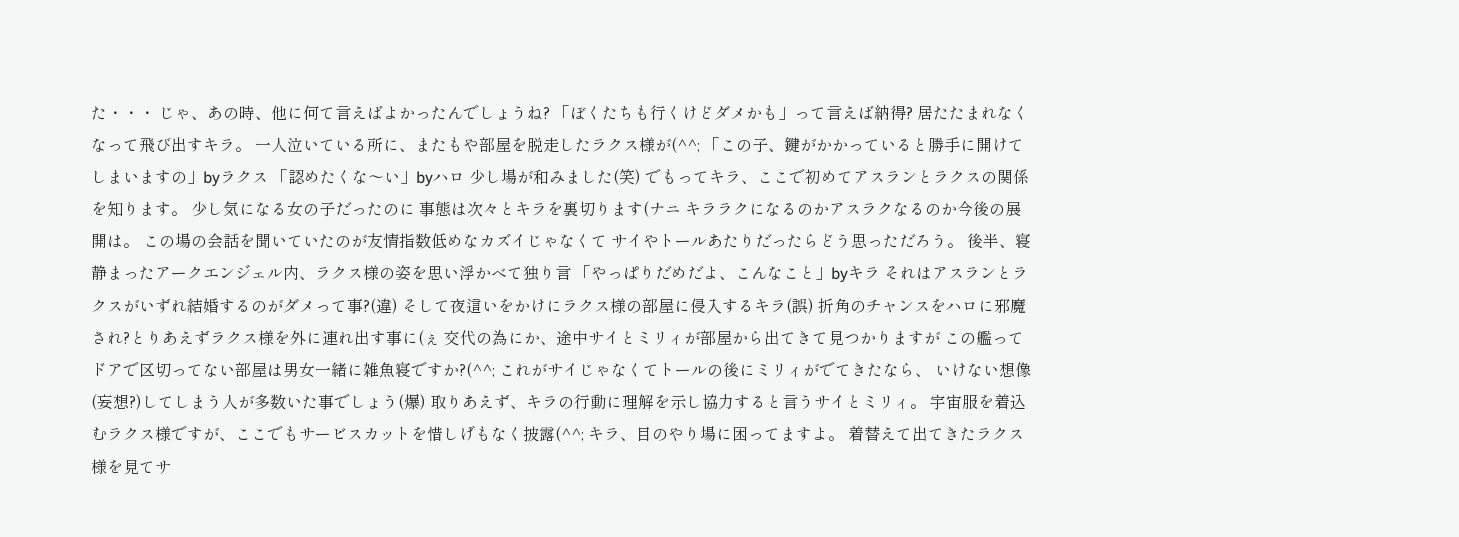た・・・ じゃ、あの時、他に何て言えばよかったんでしょうね? 「ぼくたちも行くけどダメかも」って言えば納得? 居たたまれなくなって飛び出すキラ。 一人泣いている所に、またもや部屋を脱走したラクス様が(^^; 「この子、鍵がかかっていると勝手に開けてしまいますの」byラクス 「認めたくな〜い」byハロ 少し場が和みました(笑) でもってキラ、ここで初めてアスランとラクスの関係を知ります。 少し気になる女の子だったのに 事態は次々とキラを裏切ります(ナニ キララクになるのかアスラクなるのか今後の展開は。 この場の会話を聞いていたのが友情指数低めなカズイじゃなくて サイやトールあたりだったらどう思っただろう。 後半、寝静まったアークエンジェル内、ラクス様の姿を思い浮かべて独り言 「やっぱりだめだよ、こんなこと」byキラ それはアスランとラクスがいずれ結婚するのがダメって事?(違) そして夜這いをかけにラクス様の部屋に侵入するキラ(誤) 折角のチャンスをハロに邪魔され?とりあえずラクス様を外に連れ出す事に(ぇ 交代の為にか、途中サイとミリィが部屋から出てきて見つかりますが この艦ってドアで区切ってない部屋は男女一緒に雑魚寝ですか?(^^; これがサイじゃなくてトールの後にミリィがでてきたなら、 いけない想像(妄想?)してしまう人が多数いた事でしょう(爆) 取りあえず、キラの行動に理解を示し協力すると言うサイとミリィ。 宇宙服を着込むラクス様ですが、ここでもサービスカットを惜しげもなく披露(^^; キラ、目のやり場に困ってますよ。 着替えて出てきたラクス様を見てサ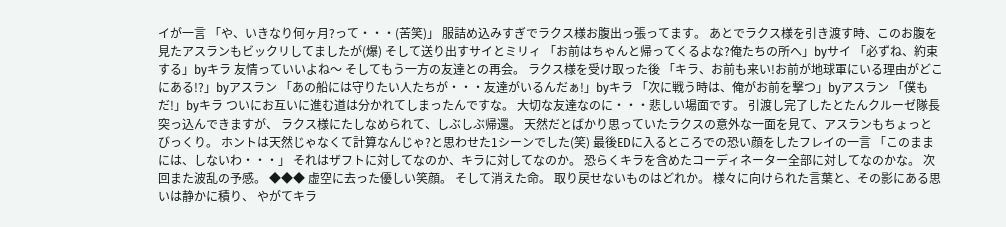イが一言 「や、いきなり何ヶ月?って・・・(苦笑)」 服詰め込みすぎでラクス様お腹出っ張ってます。 あとでラクス様を引き渡す時、このお腹を見たアスランもビックリしてましたが(爆) そして送り出すサイとミリィ 「お前はちゃんと帰ってくるよな?俺たちの所へ」byサイ 「必ずね、約束する」byキラ 友情っていいよね〜 そしてもう一方の友達との再会。 ラクス様を受け取った後 「キラ、お前も来い!お前が地球軍にいる理由がどこにある!?」byアスラン 「あの船には守りたい人たちが・・・友達がいるんだぁ!」byキラ 「次に戦う時は、俺がお前を撃つ」byアスラン 「僕もだ!」byキラ ついにお互いに進む道は分かれてしまったんですな。 大切な友達なのに・・・悲しい場面です。 引渡し完了したとたんクルーゼ隊長突っ込んできますが、 ラクス様にたしなめられて、しぶしぶ帰還。 天然だとばかり思っていたラクスの意外な一面を見て、アスランもちょっとびっくり。 ホントは天然じゃなくて計算なんじゃ?と思わせた1シーンでした(笑) 最後EDに入るところでの恐い顔をしたフレイの一言 「このままには、しないわ・・・」 それはザフトに対してなのか、キラに対してなのか。 恐らくキラを含めたコーディネーター全部に対してなのかな。 次回また波乱の予感。 ◆◆◆ 虚空に去った優しい笑顔。 そして消えた命。 取り戻せないものはどれか。 様々に向けられた言葉と、その影にある思いは静かに積り、 やがてキラ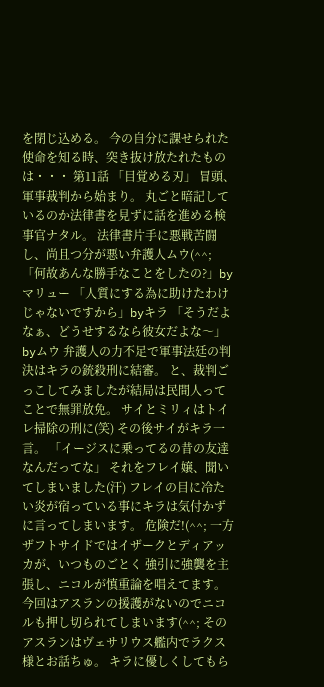を閉じ込める。 今の自分に課せられた使命を知る時、突き抜け放たれたものは・・・ 第11話 「目覚める刃」 冒頭、軍事裁判から始まり。 丸ごと暗記しているのか法律書を見ずに話を進める検事官ナタル。 法律書片手に悪戦苦闘し、尚且つ分が悪い弁護人ムウ(^^; 「何故あんな勝手なことをしたの?」byマリュー 「人質にする為に助けたわけじゃないですから」byキラ 「そうだよなぁ、どうせするなら彼女だよな〜」byムウ 弁護人の力不足で軍事法廷の判決はキラの銃殺刑に結審。 と、裁判ごっこしてみましたが結局は民間人ってことで無罪放免。 サイとミリィはトイレ掃除の刑に(笑) その後サイがキラ一言。 「イージスに乗ってるの昔の友達なんだってな」 それをフレイ嬢、聞いてしまいました(汗) フレイの目に冷たい炎が宿っている事にキラは気付かずに言ってしまいます。 危険だ!(^^; 一方ザフトサイドではイザークとディアッカが、いつものごとく 強引に強襲を主張し、ニコルが慎重論を唱えてます。 今回はアスランの援護がないのでニコルも押し切られてしまいます(^^; そのアスランはヴェサリウス艦内でラクス様とお話ちゅ。 キラに優しくしてもら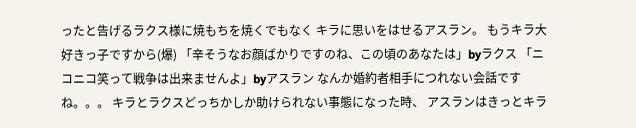ったと告げるラクス様に焼もちを焼くでもなく キラに思いをはせるアスラン。 もうキラ大好きっ子ですから(爆) 「辛そうなお顔ばかりですのね、この頃のあなたは」byラクス 「ニコニコ笑って戦争は出来ませんよ」byアスラン なんか婚約者相手につれない会話ですね。。。 キラとラクスどっちかしか助けられない事態になった時、 アスランはきっとキラ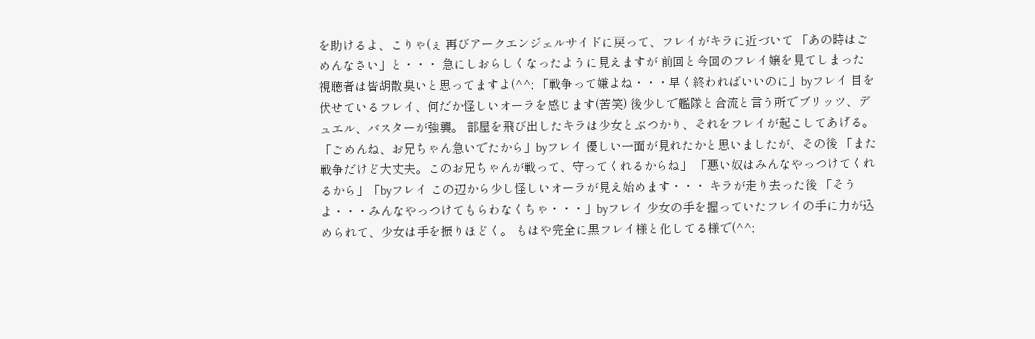を助けるよ、こりゃ(ぇ 再びアークエンジェルサイドに戻って、フレイがキラに近づいて 「あの時はごめんなさい」と・・・ 急にしおらしくなったように見えますが 前回と今回のフレイ嬢を見てしまった視聴者は皆胡散臭いと思ってますよ(^^; 「戦争って嫌よね・・・早く終わればいいのに」byフレイ 目を伏せているフレイ、何だか怪しいオーラを感じます(苦笑) 後少しで艦隊と合流と言う所でブリッツ、デュエル、バスターが強襲。 部屋を飛び出したキラは少女とぶつかり、それをフレイが起こしてあげる。 「ごめんね、お兄ちゃん急いでたから」byフレイ 優しい一面が見れたかと思いましたが、その後 「また戦争だけど大丈夫。このお兄ちゃんが戦って、守ってくれるからね」 「悪い奴はみんなやっつけてくれるから」「byフレイ この辺から少し怪しいオーラが見え始めます・・・ キラが走り去った後 「そうよ・・・みんなやっつけてもらわなくちゃ・・・」byフレイ 少女の手を握っていたフレイの手に力が込められて、少女は手を振りほどく。 もはや完全に黒フレイ様と化してる様で(^^;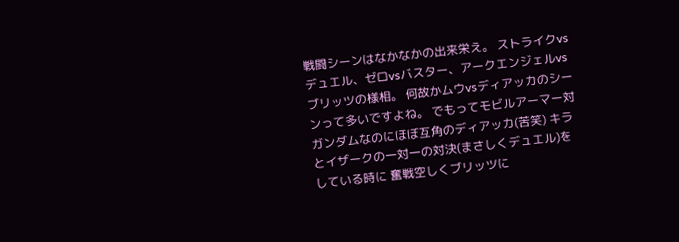戦闘シーンはなかなかの出来栄え。 ストライクvsデュエル、ゼロvsバスター、アークエンジェルvsブリッツの様相。 何故かムウvsディアッカのシーンって多いですよね。 でもってモビルアーマー対ガンダムなのにほぼ互角のディアッカ(苦笑) キラとイザークの一対一の対決(まさしくデュエル)をしている時に 奮戦空しくブリッツに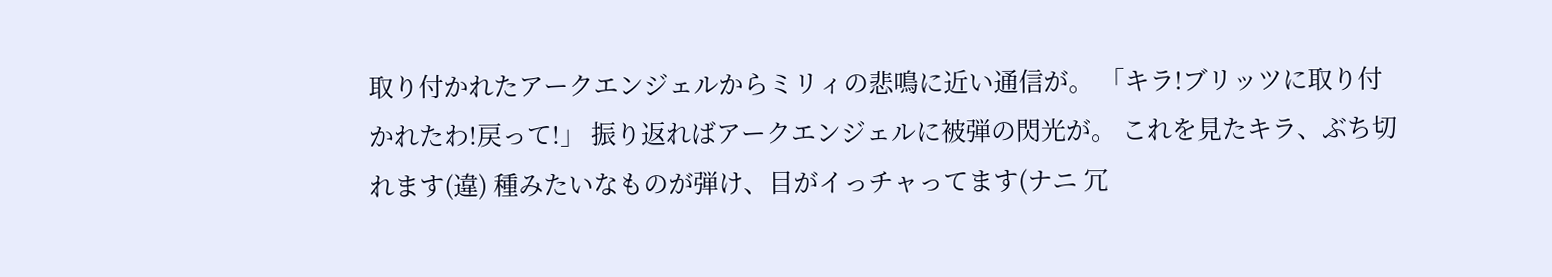取り付かれたアークエンジェルからミリィの悲鳴に近い通信が。 「キラ!ブリッツに取り付かれたわ!戻って!」 振り返ればアークエンジェルに被弾の閃光が。 これを見たキラ、ぶち切れます(違) 種みたいなものが弾け、目がイっチャってます(ナニ 冗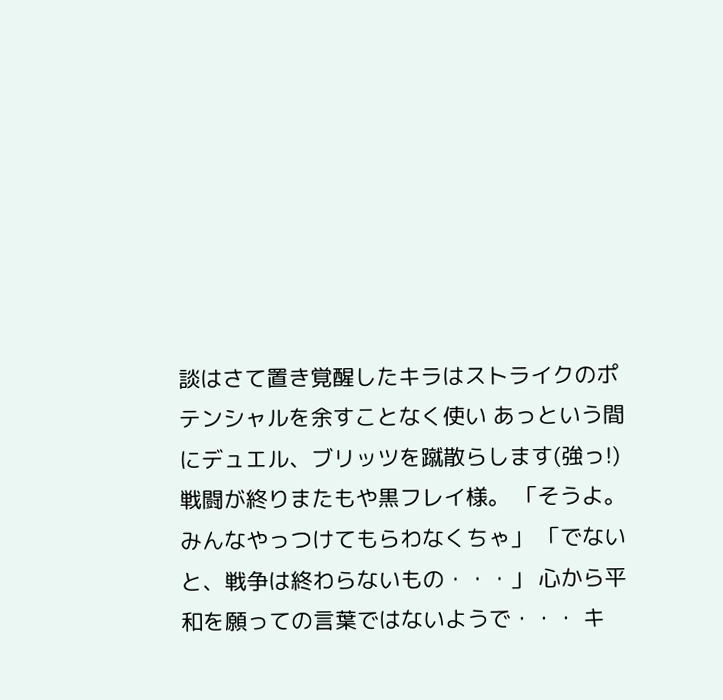談はさて置き覚醒したキラはストライクのポテンシャルを余すことなく使い あっという間にデュエル、ブリッツを蹴散らします(強っ!) 戦闘が終りまたもや黒フレイ様。 「そうよ。みんなやっつけてもらわなくちゃ」 「でないと、戦争は終わらないもの・・・」 心から平和を願っての言葉ではないようで・・・ キ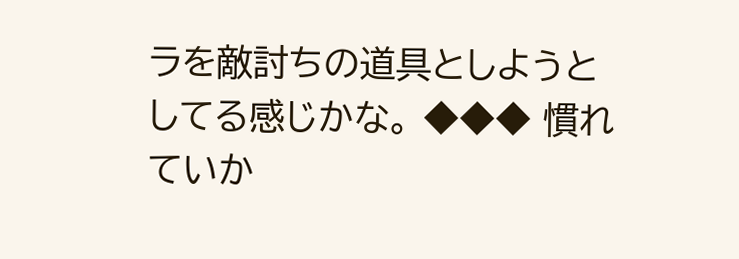ラを敵討ちの道具としようとしてる感じかな。 ◆◆◆ 慣れていか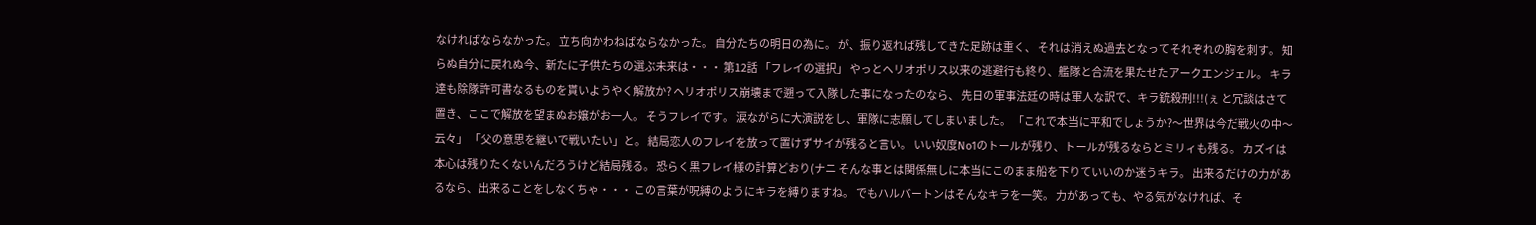なければならなかった。 立ち向かわねばならなかった。 自分たちの明日の為に。 が、振り返れば残してきた足跡は重く、 それは消えぬ過去となってそれぞれの胸を刺す。 知らぬ自分に戻れぬ今、新たに子供たちの選ぶ未来は・・・ 第12話 「フレイの選択」 やっとヘリオポリス以来の逃避行も終り、艦隊と合流を果たせたアークエンジェル。 キラ達も除隊許可書なるものを貰いようやく解放か? ヘリオポリス崩壊まで遡って入隊した事になったのなら、 先日の軍事法廷の時は軍人な訳で、キラ銃殺刑!!!(ぇ と冗談はさて置き、ここで解放を望まぬお嬢がお一人。 そうフレイです。 涙ながらに大演説をし、軍隊に志願してしまいました。 「これで本当に平和でしょうか?〜世界は今だ戦火の中〜云々」 「父の意思を継いで戦いたい」と。 結局恋人のフレイを放って置けずサイが残ると言い。 いい奴度No1のトールが残り、トールが残るならとミリィも残る。 カズイは本心は残りたくないんだろうけど結局残る。 恐らく黒フレイ様の計算どおり(ナニ そんな事とは関係無しに本当にこのまま船を下りていいのか迷うキラ。 出来るだけの力があるなら、出来ることをしなくちゃ・・・ この言葉が呪縛のようにキラを縛りますね。 でもハルバートンはそんなキラを一笑。 力があっても、やる気がなければ、そ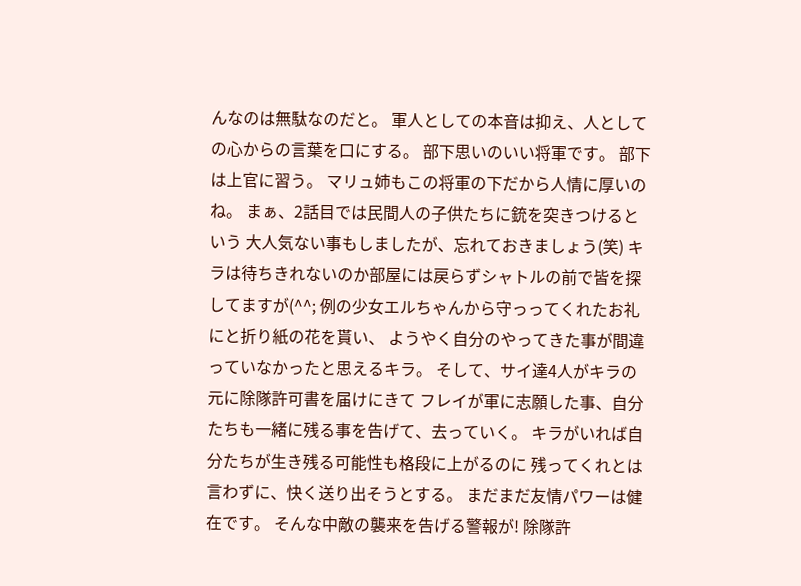んなのは無駄なのだと。 軍人としての本音は抑え、人としての心からの言葉を口にする。 部下思いのいい将軍です。 部下は上官に習う。 マリュ姉もこの将軍の下だから人情に厚いのね。 まぁ、2話目では民間人の子供たちに銃を突きつけるという 大人気ない事もしましたが、忘れておきましょう(笑) キラは待ちきれないのか部屋には戻らずシャトルの前で皆を探してますが(^^; 例の少女エルちゃんから守っってくれたお礼にと折り紙の花を貰い、 ようやく自分のやってきた事が間違っていなかったと思えるキラ。 そして、サイ達4人がキラの元に除隊許可書を届けにきて フレイが軍に志願した事、自分たちも一緒に残る事を告げて、去っていく。 キラがいれば自分たちが生き残る可能性も格段に上がるのに 残ってくれとは言わずに、快く送り出そうとする。 まだまだ友情パワーは健在です。 そんな中敵の襲来を告げる警報が! 除隊許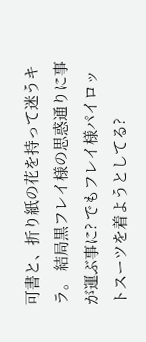可書と、折り紙の花を持って迷うキラ。 結局黒フレイ様の思惑通りに事が運ぶ事に? でもフレイ様パイロットスーツを着ようとしてる?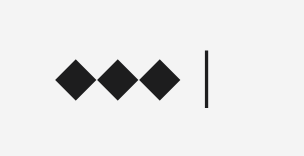◆◆◆ |